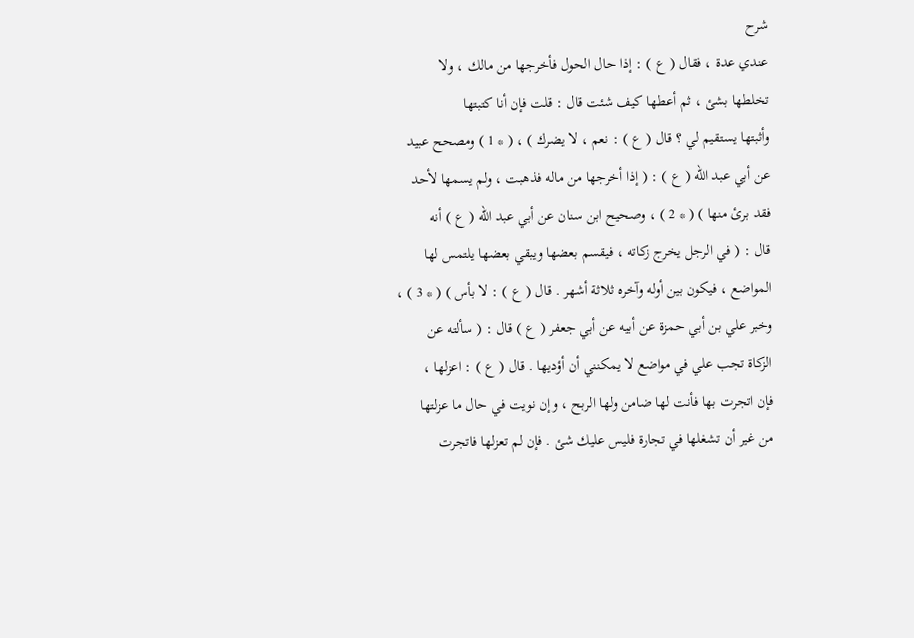شرح
عندي عدة ، فقال ( ع ) : إذا حال الحول فأخرجها من مالك ، ولا
تخلطها بشئ ، ثم أعطها كيف شئت قال : قلت فإن أنا كتبتها
وأثبتها يستقيم لي ؟ قال ( ع ) : نعم ، لا يضرك ) ، ( * 1 ) ومصحح عبيد
عن أبي عبد الله ( ع ) : ( إذا أخرجها من ماله فذهبت ، ولم يسمها لأحد
فقد برئ منها ) ( * 2 ) ، وصحيح ابن سنان عن أبي عبد الله ( ع ) أنه
قال : ( في الرجل يخرج زكاته ، فيقسم بعضها ويبقي بعضها يلتمس لها
المواضع ، فيكون بين أوله وآخره ثلاثة أشهر . قال ( ع ) : لا بأس ) ( * 3 ) ،
وخبر علي بن أبي حمزة عن أبيه عن أبي جعفر ( ع ) قال : ( سألته عن
الزكاة تجب علي في مواضع لا يمكنني أن أؤديها . قال ( ع ) : اعزلها ،
فإن اتجرت بها فأنت لها ضامن ولها الربح ، وإن نويت في حال ما عزلتها
من غير أن تشغلها في تجارة فليس عليك شئ . فإن لم تعزلها فاتجرت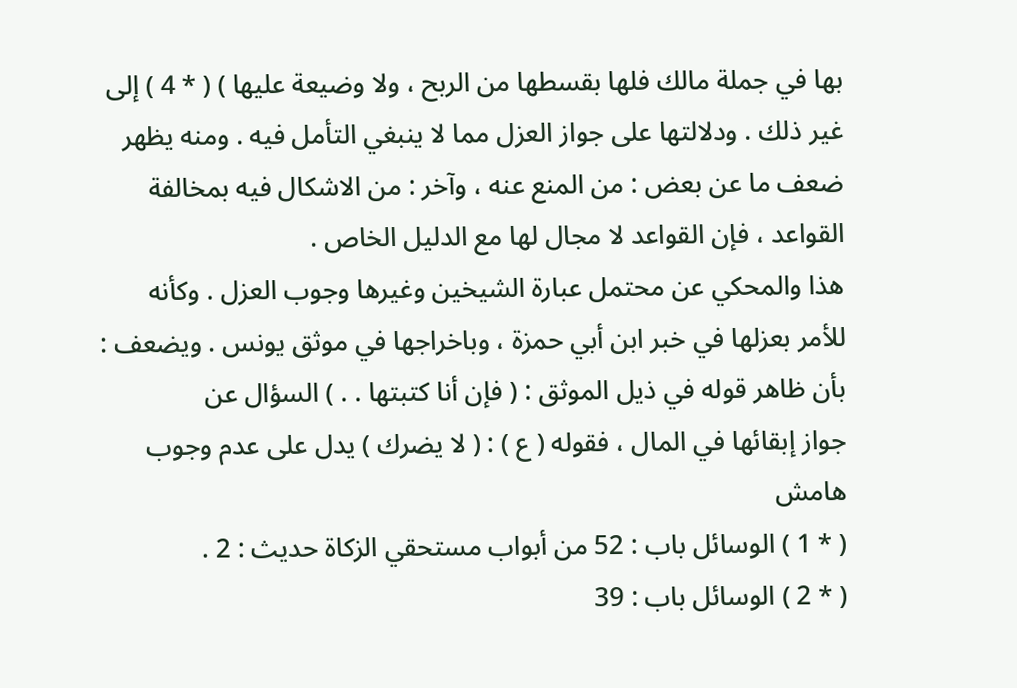بها في جملة مالك فلها بقسطها من الربح ، ولا وضيعة عليها ) ( * 4 ) إلى
غير ذلك . ودلالتها على جواز العزل مما لا ينبغي التأمل فيه . ومنه يظهر
ضعف ما عن بعض : من المنع عنه ، وآخر : من الاشكال فيه بمخالفة
القواعد ، فإن القواعد لا مجال لها مع الدليل الخاص .
هذا والمحكي عن محتمل عبارة الشيخين وغيرها وجوب العزل . وكأنه
للأمر بعزلها في خبر ابن أبي حمزة ، وباخراجها في موثق يونس . ويضعف :
بأن ظاهر قوله في ذيل الموثق : ( فإن أنا كتبتها . . ) السؤال عن
جواز إبقائها في المال ، فقوله ( ع ) : ( لا يضرك ) يدل على عدم وجوب
هامش
( * 1 ) الوسائل باب : 52 من أبواب مستحقي الزكاة حديث : 2 .
( * 2 ) الوسائل باب : 39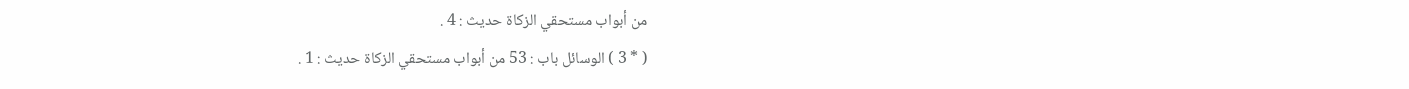من أبواب مستحقي الزكاة حديث : 4 .
( * 3 ) الوسائل باب : 53 من أبواب مستحقي الزكاة حديث : 1 .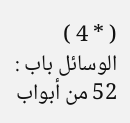( * 4 ) الوسائل باب : 52 من أبواب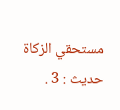مستحقي الزكاة حديث : 3 .